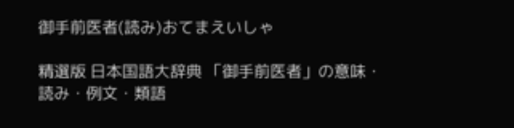御手前医者(読み)おてまえいしゃ

精選版 日本国語大辞典 「御手前医者」の意味・読み・例文・類語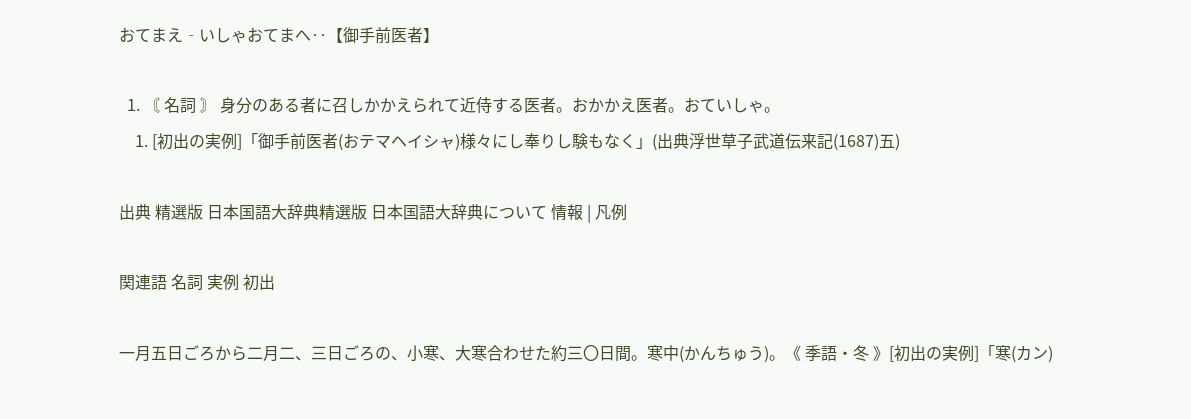おてまえ‐いしゃおてまへ‥【御手前医者】

  1. 〘 名詞 〙 身分のある者に召しかかえられて近侍する医者。おかかえ医者。おていしゃ。
    1. [初出の実例]「御手前医者(おテマヘイシャ)様々にし奉りし験もなく」(出典浮世草子武道伝来記(1687)五)

出典 精選版 日本国語大辞典精選版 日本国語大辞典について 情報 | 凡例

関連語 名詞 実例 初出

一月五日ごろから二月二、三日ごろの、小寒、大寒合わせた約三〇日間。寒中(かんちゅう)。《 季語・冬 》[初出の実例]「寒(カン)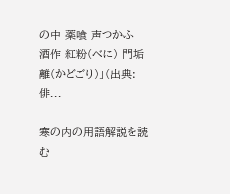の中 薬喰 声つかふ 酒作 紅粉(べに) 門垢離(かどごり)」(出典:俳...

寒の内の用語解説を読む